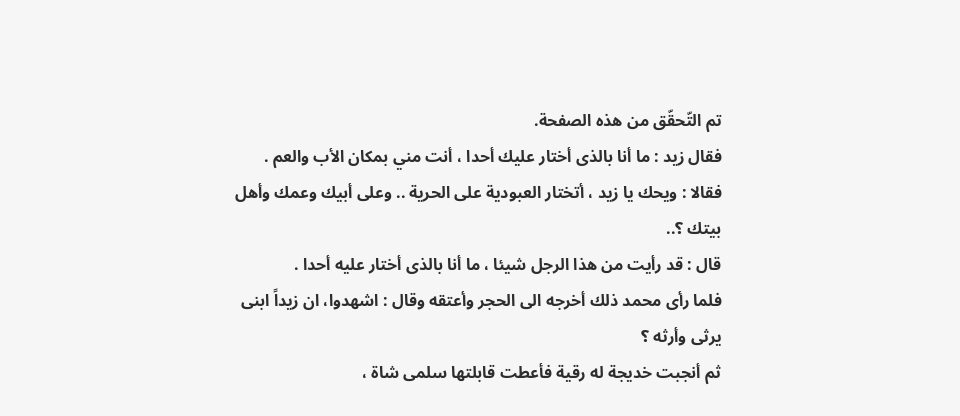تم التّحقّق من هذه الصفحة.
فقال زيد : ما أنا بالذى أختار عليك أحدا ، أنت مني بمكان الأب والعم .
فقالا : ويحك يا زيد ، أتختار العبودية على الحرية .. وعلى أبيك وعمك وأهل بيتك ؟..
قال : قد رأيت من هذا الرجل شيئا ، ما أنا بالذى أختار عليه أحدا .
فلما رأى محمد ذلك أخرجه الى الحجر وأعتقه وقال : اشهدوا، ان زيداً ابنى يرثى وأرثه ؟
ثم أنجبت خديجة له رقية فأعطت قابلتها سلمى شاة ،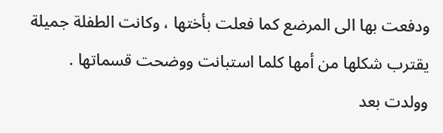ودفعت بها الى المرضع كما فعلت بأختها ، وكانت الطفلة جميلة يقترب شكلها من أمها كلما استبانت ووضحت قسماتها .
وولدت بعد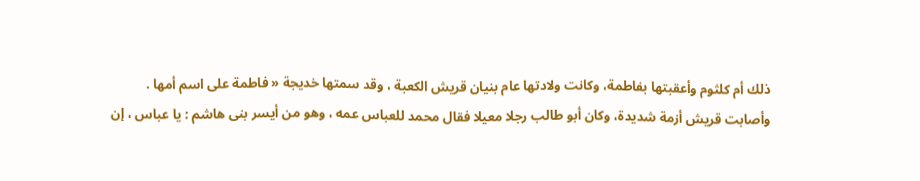ذلك أم كلثوم وأعقبتها بفاطمة، وكانت ولادتها عام بنيان قريش الكعبة ، وقد سمتها خديجة « فاطمة على اسم أمها .
وأصابت قريش أزمة شديدة، وكان أبو طالب رجلا معيلا فقال محمد للعباس عمه ، وهو من أيسر بنى هاشم : يا عباس ، إن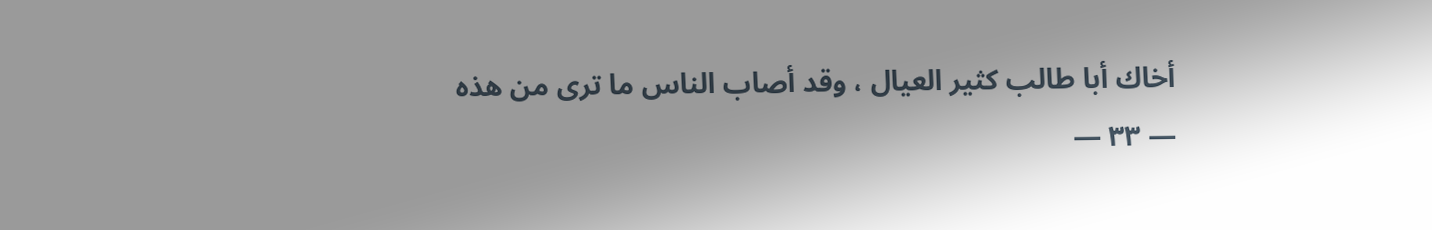أخاك أبا طالب كثير العيال ، وقد أصاب الناس ما ترى من هذه
— ٣٣ —